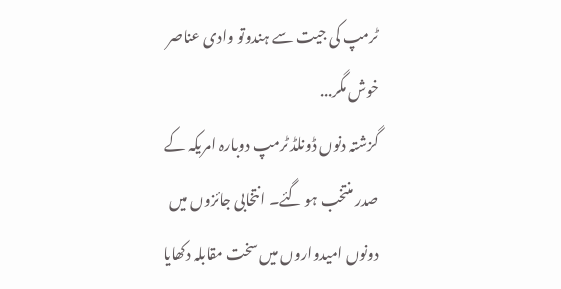ٹرمپ کی جیت سے ہندوتو وادی عناصر خوش مگر...
گزشتہ دنوں ڈونلڈ ٹرمپ دوبارہ امریکہ کے صدر منتخب ہو گئے۔ انتخابی جائزوں میں دونوں امیدواروں میں سخت مقابلہ دکھایا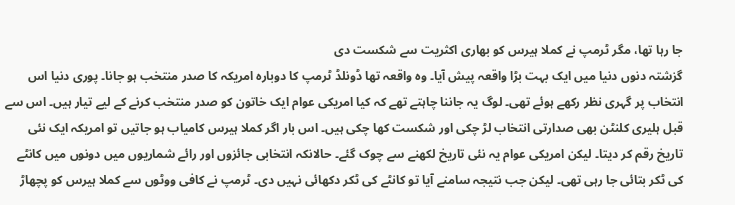جا رہا تھا، مگر ٹرمپ نے کملا ہیرس کو بھاری اکثریت سے شکست دی
گزشتہ دنوں دنیا میں ایک بہت بڑا واقعہ پیش آیا۔ وہ واقعہ تھا ڈونلڈ ٹرمپ کا دوبارہ امریکہ کا صدر منتخب ہو جانا۔ پوری دنیا اس انتخاب پر گہری نظر رکھے ہوئے تھی۔ لوگ یہ جاننا چاہتے تھے کہ کیا امریکی عوام ایک خاتون کو صدر منتخب کرنے کے لیے تیار ہیں۔ اس سے قبل ہلیری کلنٹن بھی صدارتی انتخاب لڑ چکی اور شکست کھا چکی ہیں۔ اس بار اگر کملا ہیرس کامیاب ہو جاتیں تو امریکہ ایک نئی تاریخ رقم کر دیتا۔ لیکن امریکی عوام یہ نئی تاریخ لکھنے سے چوک گئے۔ حالانکہ انتخابی جائزوں اور رائے شماریوں میں دونوں میں کانٹے کی ٹکر بتائی جا رہی تھی۔ لیکن جب نتیجہ سامنے آیا تو کانٹے کی ٹکر دکھائی نہیں دی۔ ٹرمپ نے کافی ووٹوں سے کملا ہیرس کو پچھاڑ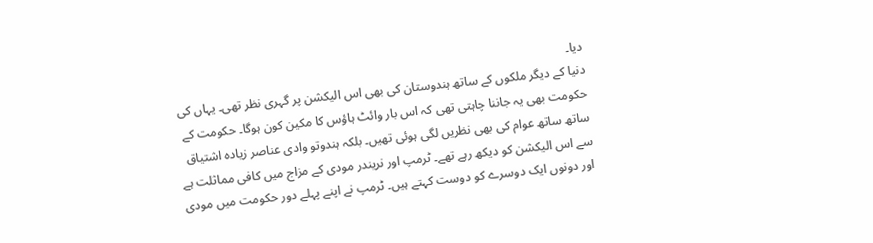دیا۔
دنیا کے دیگر ملکوں کے ساتھ ہندوستان کی بھی اس الیکشن پر گہری نظر تھی۔ یہاں کی حکومت بھی یہ جاننا چاہتی تھی کہ اس بار وائٹ ہاؤس کا مکین کون ہوگا۔ حکومت کے ساتھ ساتھ عوام کی بھی نظریں لگی ہوئی تھیں۔ بلکہ ہندوتو وادی عناصر زیادہ اشتیاق سے اس الیکشن کو دیکھ رہے تھے۔ ٹرمپ اور نریندر مودی کے مزاج میں کافی مماثلت ہے اور دونوں ایک دوسرے کو دوست کہتے ہیں۔ ٹرمپ نے اپنے پہلے دور حکومت میں مودی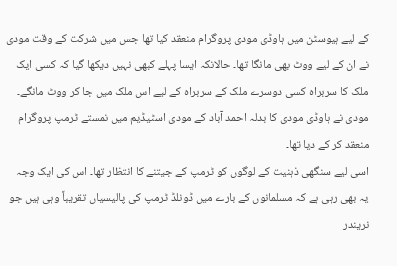کے لیے ہیوسٹن میں ہاوڈی مودی پروگرام منعقد کیا تھا جس میں شرکت کے وقت مودی نے ان کے لیے ووٹ بھی مانگا تھا۔ حالانکہ ایسا پہلے کبھی نہیں دیکھا گیا کہ کسی ایک ملک کا سربراہ کسی دوسرے ملک کے سربراہ کے لیے اس ملک میں جا کر ووٹ مانگے۔ مودی نے ہاوڈی مودی کا بدلہ احمد آباد کے مودی اسٹیڈیم میں نمستے ٹرمپ پروگرام منعقد کر کے دیا تھا۔
اسی لیے سنگھی ذہنیت کے لوگوں کو ٹرمپ کے جیتنے کا انتظار تھا۔ اس کی ایک وجہ یہ بھی رہی ہے کہ مسلمانوں کے بارے میں ڈونلڈ ٹرمپ کی پالیسیاں تقریباً وہی ہیں جو نریندر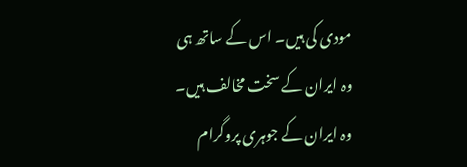مودی کی ہیں۔ اس کے ساتھ ہی وہ ایران کے سخت مخالف ہیں۔ وہ ایران کے جوہری پروگرام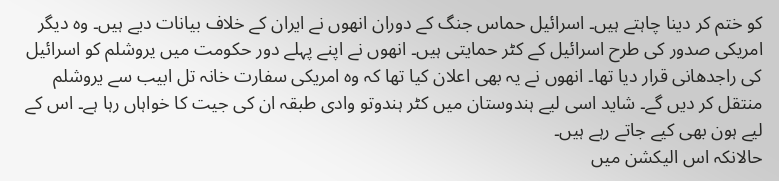کو ختم کر دینا چاہتے ہیں۔ اسرائیل حماس جنگ کے دوران انھوں نے ایران کے خلاف بیانات دیے ہیں۔ وہ دیگر امریکی صدور کی طرح اسرائیل کے کٹر حمایتی ہیں۔ انھوں نے اپنے پہلے دور حکومت میں یروشلم کو اسرائیل کی راجدھانی قرار دیا تھا۔ انھوں نے یہ بھی اعلان کیا تھا کہ وہ امریکی سفارت خانہ تل ابیب سے یروشلم منتقل کر دیں گے۔ شاید اسی لیے ہندوستان میں کٹر ہندوتو وادی طبقہ ان کی جیت کا خواہاں رہا ہے۔ اس کے لیے ہون بھی کیے جاتے رہے ہیں۔
حالانکہ اس الیکشن میں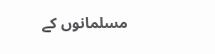مسلمانوں کے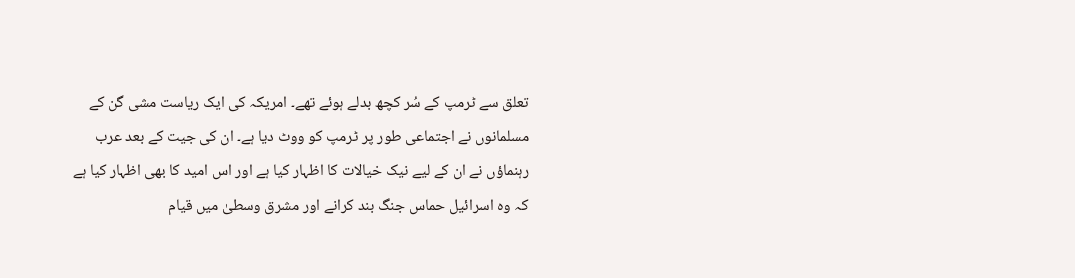تعلق سے ٹرمپ کے سُر کچھ بدلے ہوئے تھے۔ امریکہ کی ایک ریاست مشی گن کے مسلمانوں نے اجتماعی طور پر ٹرمپ کو ووٹ دیا ہے۔ ان کی جیت کے بعد عرب رہنماؤں نے ان کے لیے نیک خیالات کا اظہار کیا ہے اور اس امید کا بھی اظہار کیا ہے کہ وہ اسرائیل حماس جنگ بند کرانے اور مشرق وسطیٰ میں قیام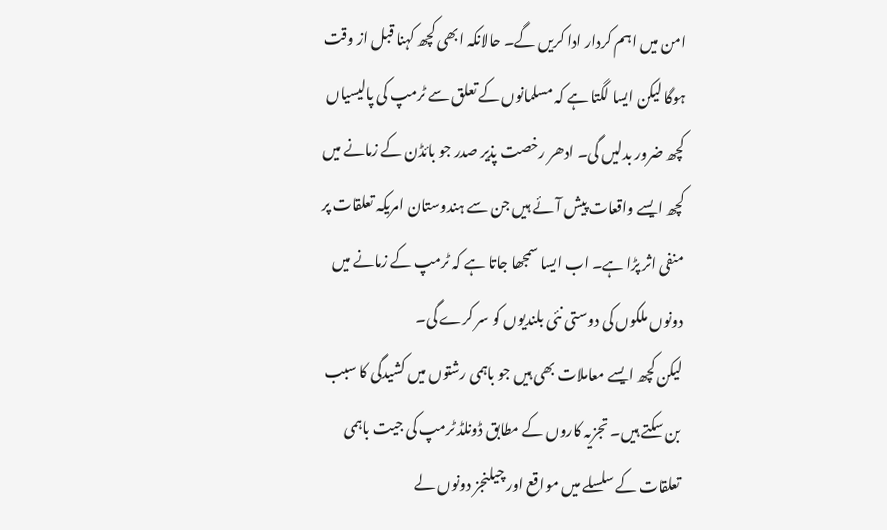امن میں اہم کردار ادا کریں گے۔ حالانکہ ابھی کچھ کہنا قبل از وقت ہوگا لیکن ایسا لگتا ہے کہ مسلمانوں کے تعلق سے ٹرمپ کی پالیسیاں کچھ ضرور بدلیں گی۔ ادھر رخصت پذیر صدر جو بائڈن کے زمانے میں کچھ ایسے واقعات پیش آئے ہیں جن سے ہندوستان امریکہ تعلقات پر منفی اثر پڑا ہے۔ اب ایسا سمجھا جاتا ہے کہ ٹرمپ کے زمانے میں دونوں ملکوں کی دوستی نئی بلندیوں کو سر کرے گی۔
لیکن کچھ ایسے معاملات بھی ہیں جو باہمی رشتوں میں کشیدگی کا سبب بن سکتے ہیں۔ تجزیہ کاروں کے مطابق ڈونلڈ ٹرمپ کی جیت باہمی تعلقات کے سلسلے میں مواقع اور چیلنجز دونوں لے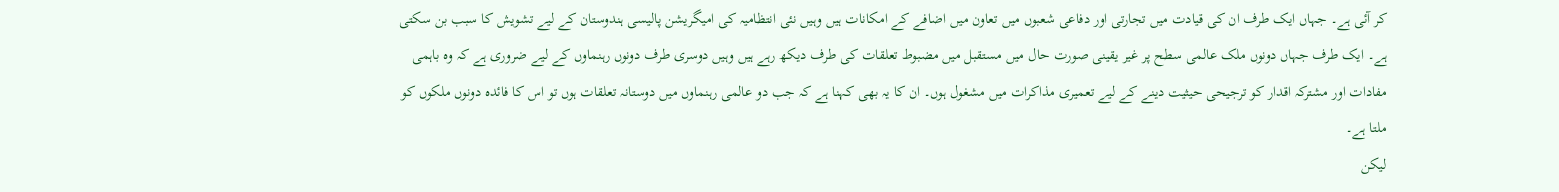کر آئی ہے۔ جہاں ایک طرف ان کی قیادت میں تجارتی اور دفاعی شعبوں میں تعاون میں اضافے کے امکانات ہیں وہیں نئی انتظامیہ کی امیگریشن پالیسی ہندوستان کے لیے تشویش کا سبب بن سکتی ہے۔ ایک طرف جہاں دونوں ملک عالمی سطح پر غیر یقینی صورت حال میں مستقبل میں مضبوط تعلقات کی طرف دیکھ رہے ہیں وہیں دوسری طرف دونوں رہنماوں کے لیے ضروری ہے کہ وہ باہمی مفادات اور مشترکہ اقدار کو ترجیحی حیثیت دینے کے لیے تعمیری مذاکرات میں مشغول ہوں۔ ان کا یہ بھی کہنا ہے کہ جب دو عالمی رہنماوں میں دوستانہ تعلقات ہوں تو اس کا فائدہ دونوں ملکوں کو ملتا ہے۔
لیکن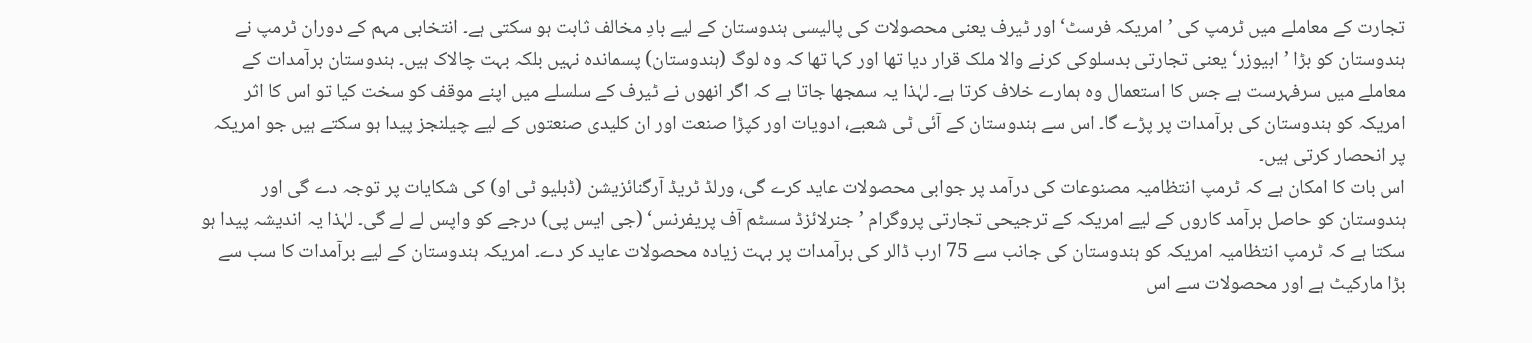تجارت کے معاملے میں ٹرمپ کی ’امریکہ فرسٹ‘ اور ٹیرف یعنی محصولات کی پالیسی ہندوستان کے لیے بادِ مخالف ثابت ہو سکتی ہے۔ انتخابی مہم کے دوران ٹرمپ نے ہندوستان کو بڑا ’ابیوزر‘ یعنی تجارتی بدسلوکی کرنے والا ملک قرار دیا تھا اور کہا تھا کہ وہ لوگ (ہندوستان) پسماندہ نہیں بلکہ بہت چالاک ہیں۔ ہندوستان برآمدات کے معاملے میں سرفہرست ہے جس کا استعمال وہ ہمارے خلاف کرتا ہے۔ لہٰذا یہ سمجھا جاتا ہے کہ اگر انھوں نے ٹیرف کے سلسلے میں اپنے موقف کو سخت کیا تو اس کا اثر امریکہ کو ہندوستان کی برآمدات پر پڑے گا۔ اس سے ہندوستان کے آئی ٹی شعبے، ادویات اور کپڑا صنعت اور ان کلیدی صنعتوں کے لیے چیلنجز پیدا ہو سکتے ہیں جو امریکہ پر انحصار کرتی ہیں۔
اس بات کا امکان ہے کہ ٹرمپ انتظامیہ مصنوعات کی درآمد پر جوابی محصولات عاید کرے گی، ورلڈ ٹریڈ آرگنائزیشن (ڈبلیو ٹی او) کی شکایات پر توجہ دے گی اور ہندوستان کو حاصل برآمد کاروں کے لیے امریکہ کے ترجیحی تجارتی پروگرام ’جنرلائزڈ سسٹم آف پریفرنس‘ (جی ایس پی) درجے کو واپس لے لے گی۔ لہٰذا یہ اندیشہ پیدا ہو سکتا ہے کہ ٹرمپ انتظامیہ امریکہ کو ہندوستان کی جانب سے 75 ارب ڈالر کی برآمدات پر بہت زیادہ محصولات عاید کر دے۔ امریکہ ہندوستان کے لیے برآمدات کا سب سے بڑا مارکیٹ ہے اور محصولات سے اس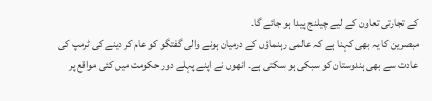کے تجارتی تعاون کے لیے چیلنج پیدا ہو جائے گا۔
مبصرین کا یہ بھی کہنا ہے کہ عالمی رہنماؤں کے درمیان ہونے والی گفتگو کو عام کر دینے کی ٹرمپ کی عادت سے بھی ہندوستان کو سبکی ہو سکتی ہے۔ انھوں نے اپنے پہلے دور حکومت میں کئی مواقع پر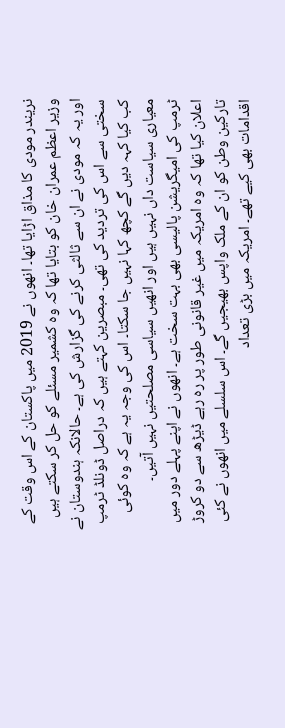نریندر مودی کا مذاق اڑایا تھا۔ انھوں نے 2019 میں پاکستان کے اس وقت کے وزیر اعظم عمران خان کو بتایا تھا کہ وہ کشمیر مسئلے کو حل کر سکتے ہیں اور یہ کہ مودی نے ان سے ثالثی کرنے کی گزارش کی ہے۔ حالانکہ ہندوستان نے سختی سے اس کی تردید کی تھی۔ مبصرین کہتے ہیں کہ دراصل ڈونلڈ ٹرمپ کب کیا کہہ دیں گے کچھ کہا نہیں جا سکتا۔ اس کی وجہ یہ ہے کہ وہ کوئی معیاری سیاست داں نہیں ہیں اور انھیں سیاسی مصلحتیں نہیں آتیں۔
ٹرمپ کی امیگریشن پالیسی بھی بہت سخت ہے۔ انھوں نے اپنے پہلے دور میں اعلان کیا تھا کہ وہ امریکہ میں غیر قانونی طور پر رہ رہے ڈیڑھ سے دو کروڑ تارکین وطن کو ان کے ملک واپس بھیجیں گے۔ اس سلسلے میں انھوں نے کئی اقدامات بھی کیے تھے۔ امریکہ میں بڑی تعداد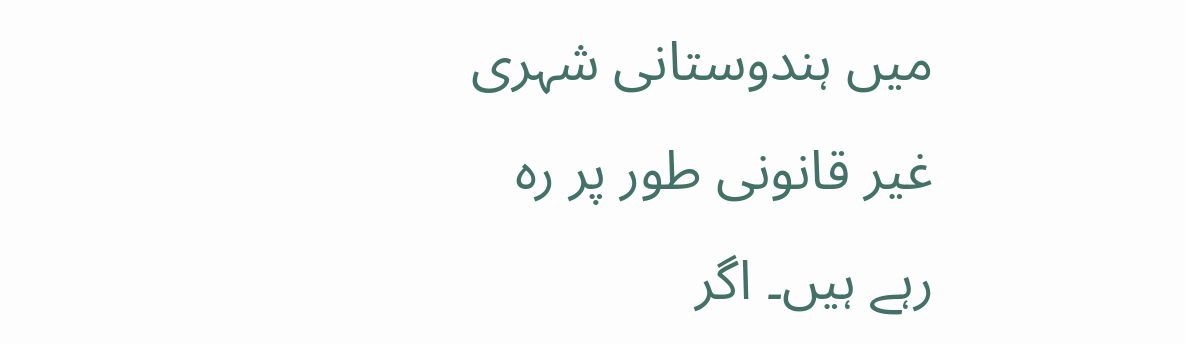میں ہندوستانی شہری غیر قانونی طور پر رہ رہے ہیں۔ اگر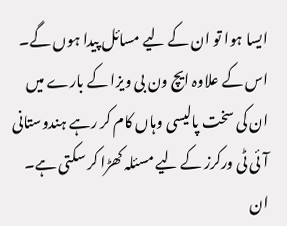ایسا ہوا تو ان کے لیے مسائل پیدا ہوں گے۔ اس کے علاوہ ایچ ون بی ویزا کے بارے میں ان کی سخت پالیسی وہاں کام کر رہے ہندوستانی آئی ٹی ورکرز کے لیے مسئلہ کھڑا کر سکتی ہے۔ ان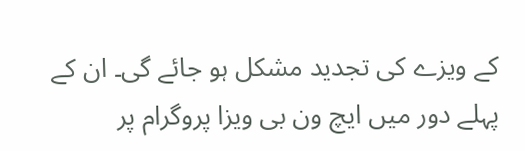کے ویزے کی تجدید مشکل ہو جائے گی۔ ان کے پہلے دور میں ایچ ون بی ویزا پروگرام پر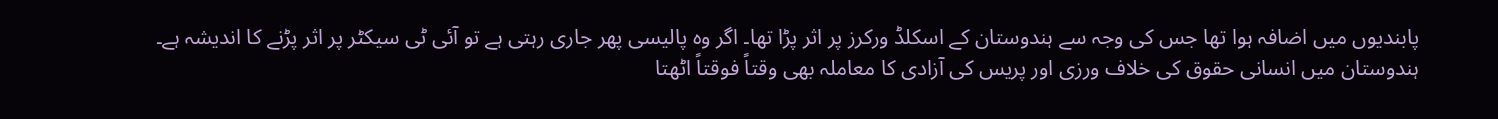پابندیوں میں اضافہ ہوا تھا جس کی وجہ سے ہندوستان کے اسکلڈ ورکرز پر اثر پڑا تھا۔ اگر وہ پالیسی پھر جاری رہتی ہے تو آئی ٹی سیکٹر پر اثر پڑنے کا اندیشہ ہے۔
ہندوستان میں انسانی حقوق کی خلاف ورزی اور پریس کی آزادی کا معاملہ بھی وقتاً فوقتاً اٹھتا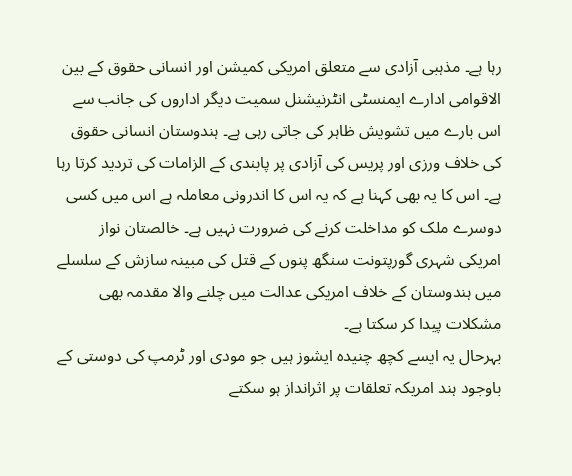رہا ہے۔ مذہبی آزادی سے متعلق امریکی کمیشن اور انسانی حقوق کے بین الاقوامی ادارے ایمنسٹی انٹرنیشنل سمیت دیگر اداروں کی جانب سے اس بارے میں تشویش ظاہر کی جاتی رہی ہے۔ ہندوستان انسانی حقوق کی خلاف ورزی اور پریس کی آزادی پر پابندی کے الزامات کی تردید کرتا رہا ہے۔ اس کا یہ بھی کہنا ہے کہ یہ اس کا اندرونی معاملہ ہے اس میں کسی دوسرے ملک کو مداخلت کرنے کی ضرورت نہیں ہے۔ خالصتان نواز امریکی شہری گورپتونت سنگھ پنوں کے قتل کی مبینہ سازش کے سلسلے میں ہندوستان کے خلاف امریکی عدالت میں چلنے والا مقدمہ بھی مشکلات پیدا کر سکتا ہے۔
بہرحال یہ ایسے کچھ چنیدہ ایشوز ہیں جو مودی اور ٹرمپ کی دوستی کے باوجود ہند امریکہ تعلقات پر اثرانداز ہو سکتے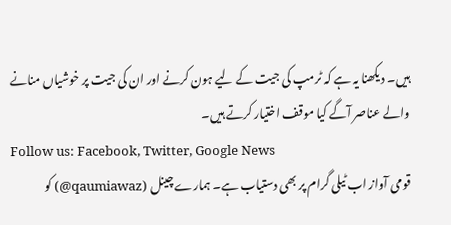ہیں۔ دیکھنا یہ ہے کہ ٹرمپ کی جیت کے لیے ہون کرنے اور ان کی جیت پر خوشیاں منانے والے عناصر آگے کیا موقف اختیار کرتے ہیں۔
Follow us: Facebook, Twitter, Google News
قومی آواز اب ٹیلی گرام پر بھی دستیاب ہے۔ ہمارے چینل (qaumiawaz@) کو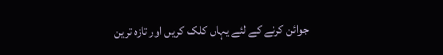جوائن کرنے کے لئے یہاں کلک کریں اور تازہ ترین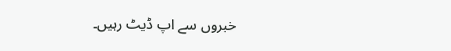خبروں سے اپ ڈیٹ رہیں۔